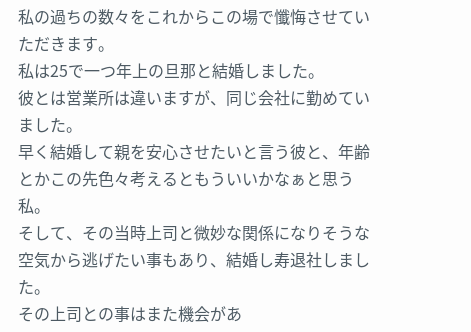私の過ちの数々をこれからこの場で懺悔させていただきます。
私は25で一つ年上の旦那と結婚しました。
彼とは営業所は違いますが、同じ会社に勤めていました。
早く結婚して親を安心させたいと言う彼と、年齢とかこの先色々考えるともういいかなぁと思う私。
そして、その当時上司と微妙な関係になりそうな空気から逃げたい事もあり、結婚し寿退社しました。
その上司との事はまた機会があ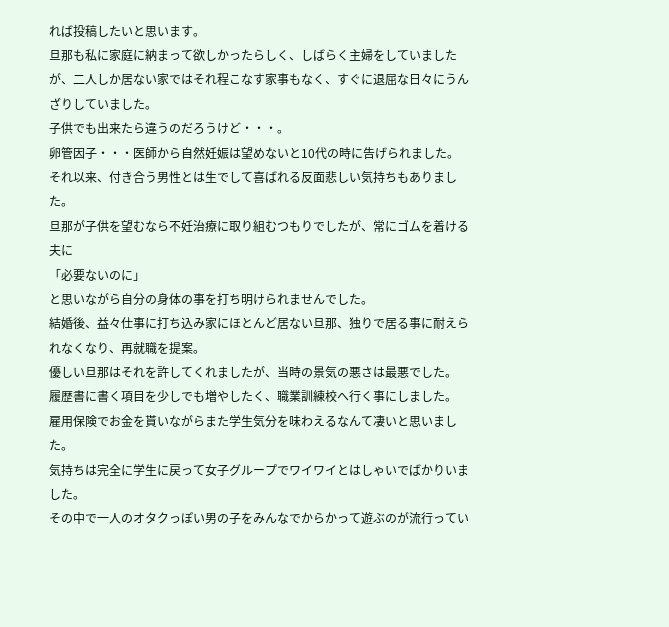れば投稿したいと思います。
旦那も私に家庭に納まって欲しかったらしく、しばらく主婦をしていましたが、二人しか居ない家ではそれ程こなす家事もなく、すぐに退屈な日々にうんざりしていました。
子供でも出来たら違うのだろうけど・・・。
卵管因子・・・医師から自然妊娠は望めないと10代の時に告げられました。
それ以来、付き合う男性とは生でして喜ばれる反面悲しい気持ちもありました。
旦那が子供を望むなら不妊治療に取り組むつもりでしたが、常にゴムを着ける夫に
「必要ないのに」
と思いながら自分の身体の事を打ち明けられませんでした。
結婚後、益々仕事に打ち込み家にほとんど居ない旦那、独りで居る事に耐えられなくなり、再就職を提案。
優しい旦那はそれを許してくれましたが、当時の景気の悪さは最悪でした。
履歴書に書く項目を少しでも増やしたく、職業訓練校へ行く事にしました。
雇用保険でお金を貰いながらまた学生気分を味わえるなんて凄いと思いました。
気持ちは完全に学生に戻って女子グループでワイワイとはしゃいでばかりいました。
その中で一人のオタクっぽい男の子をみんなでからかって遊ぶのが流行ってい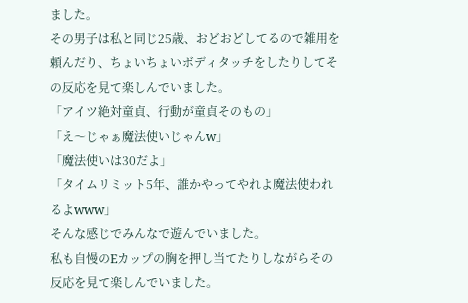ました。
その男子は私と同じ25歳、おどおどしてるので雑用を頼んだり、ちょいちょいボディタッチをしたりしてその反応を見て楽しんでいました。
「アイツ絶対童貞、行動が童貞そのもの」
「え〜じゃぁ魔法使いじゃんw」
「魔法使いは30だよ」
「タイムリミット5年、誰かやってやれよ魔法使われるよwww」
そんな感じでみんなで遊んでいました。
私も自慢のEカップの胸を押し当てたりしながらその反応を見て楽しんでいました。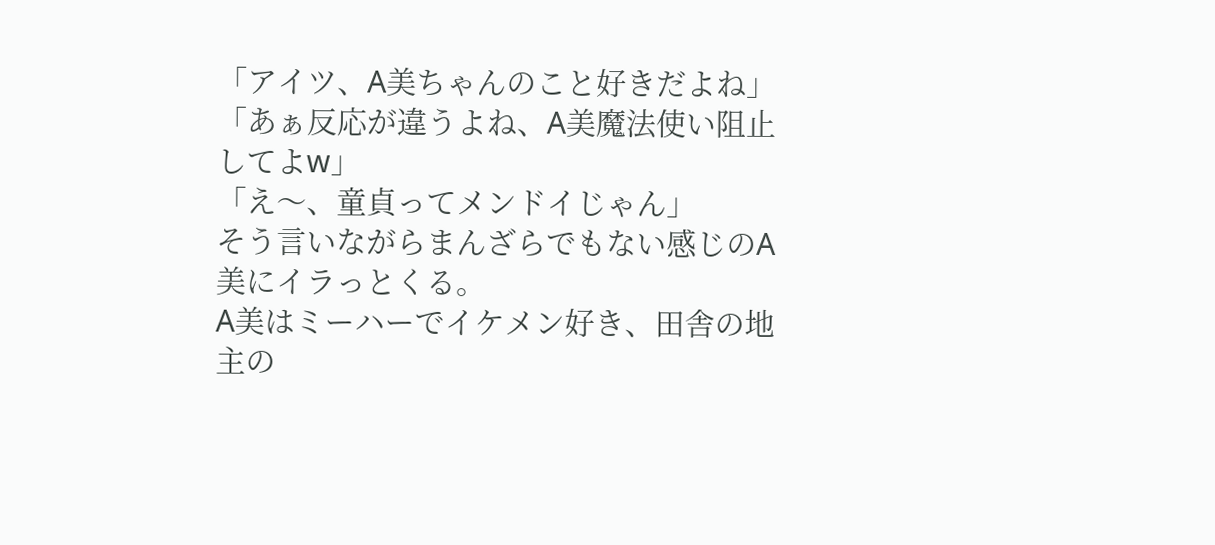「アイツ、A美ちゃんのこと好きだよね」
「あぁ反応が違うよね、A美魔法使い阻止してよw」
「え〜、童貞ってメンドイじゃん」
そう言いながらまんざらでもない感じのA美にイラっとくる。
A美はミーハーでイケメン好き、田舎の地主の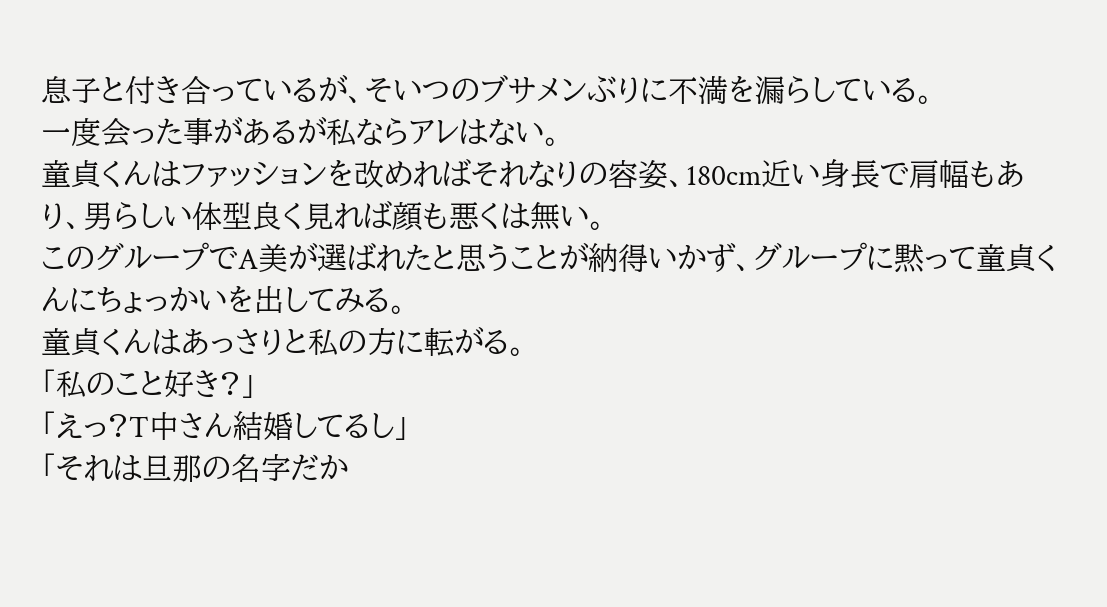息子と付き合っているが、そいつのブサメンぶりに不満を漏らしている。
一度会った事があるが私ならアレはない。
童貞くんはファッションを改めればそれなりの容姿、180cm近い身長で肩幅もあり、男らしい体型良く見れば顔も悪くは無い。
このグループでA美が選ばれたと思うことが納得いかず、グループに黙って童貞くんにちょっかいを出してみる。
童貞くんはあっさりと私の方に転がる。
「私のこと好き?」
「えっ?T中さん結婚してるし」
「それは旦那の名字だか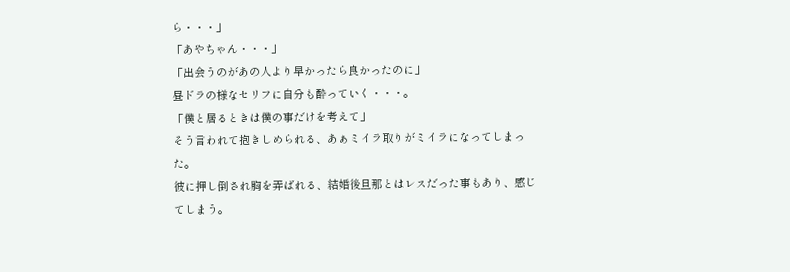ら・・・」
「あやちゃん・・・」
「出会うのがあの人より早かったら良かったのに」
昼ドラの様なセリフに自分も酔っていく・・・。
「僕と居るときは僕の事だけを考えて」
そう言われて抱きしめられる、あぁミイラ取りがミイラになってしまった。
彼に押し倒され胸を弄ばれる、結婚後旦那とはレスだった事もあり、感じてしまう。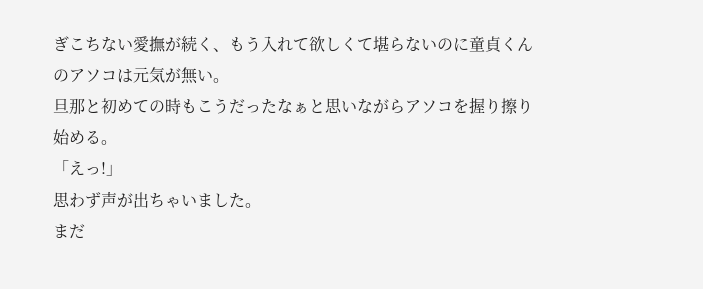ぎこちない愛撫が続く、もう入れて欲しくて堪らないのに童貞くんのアソコは元気が無い。
旦那と初めての時もこうだったなぁと思いながらアソコを握り擦り始める。
「えっ!」
思わず声が出ちゃいました。
まだ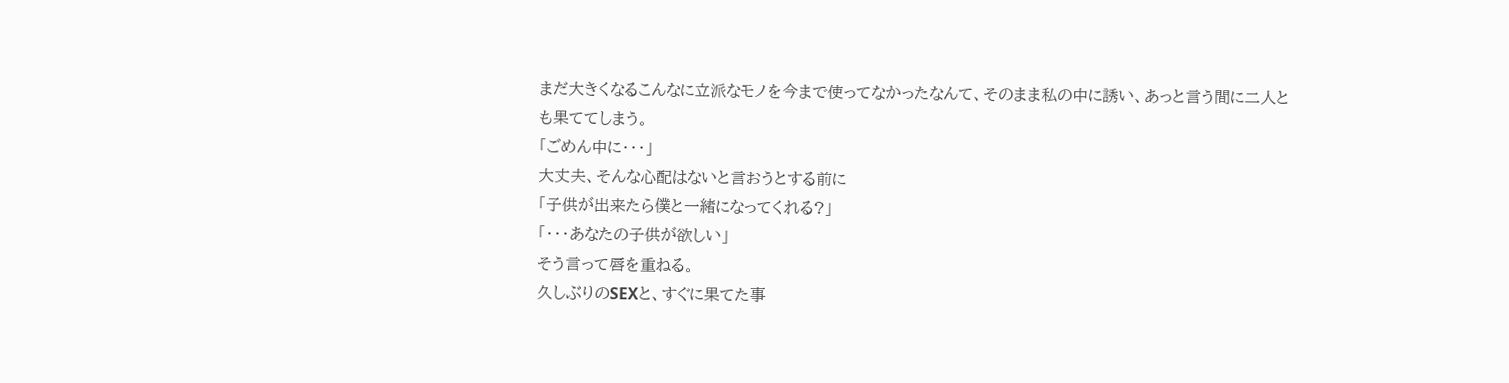まだ大きくなるこんなに立派なモノを今まで使ってなかったなんて、そのまま私の中に誘い、あっと言う間に二人とも果ててしまう。
「ごめん中に・・・」
大丈夫、そんな心配はないと言おうとする前に
「子供が出来たら僕と一緒になってくれる?」
「・・・あなたの子供が欲しい」
そう言って唇を重ねる。
久しぶりのSEXと、すぐに果てた事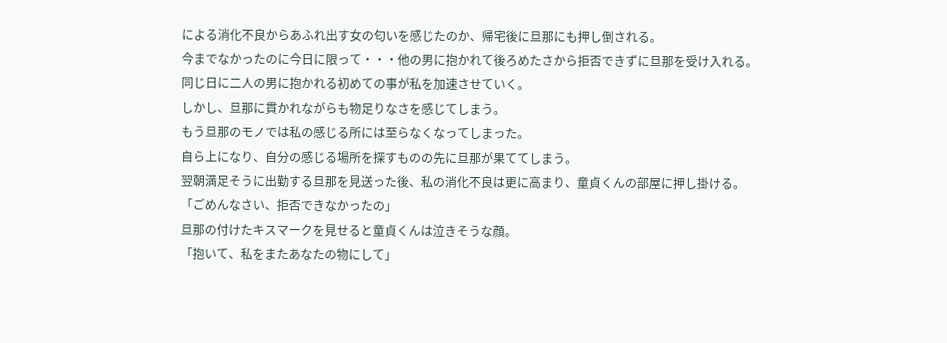による消化不良からあふれ出す女の匂いを感じたのか、帰宅後に旦那にも押し倒される。
今までなかったのに今日に限って・・・他の男に抱かれて後ろめたさから拒否できずに旦那を受け入れる。
同じ日に二人の男に抱かれる初めての事が私を加速させていく。
しかし、旦那に貫かれながらも物足りなさを感じてしまう。
もう旦那のモノでは私の感じる所には至らなくなってしまった。
自ら上になり、自分の感じる場所を探すものの先に旦那が果ててしまう。
翌朝満足そうに出勤する旦那を見送った後、私の消化不良は更に高まり、童貞くんの部屋に押し掛ける。
「ごめんなさい、拒否できなかったの」
旦那の付けたキスマークを見せると童貞くんは泣きそうな顔。
「抱いて、私をまたあなたの物にして」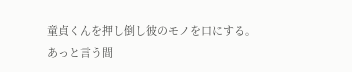童貞くんを押し倒し彼のモノを口にする。
あっと言う間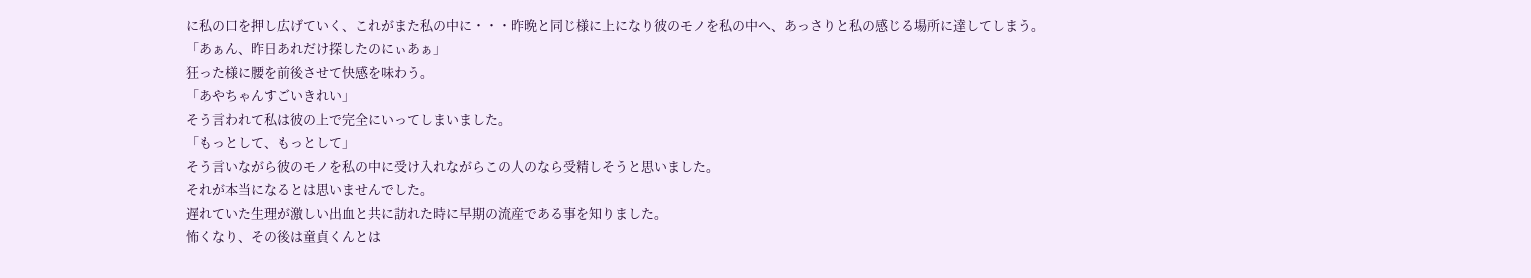に私の口を押し広げていく、これがまた私の中に・・・昨晩と同じ様に上になり彼のモノを私の中へ、あっさりと私の感じる場所に達してしまう。
「あぁん、昨日あれだけ探したのにぃあぁ」
狂った様に腰を前後させて快感を味わう。
「あやちゃんすごいきれい」
そう言われて私は彼の上で完全にいってしまいました。
「もっとして、もっとして」
そう言いながら彼のモノを私の中に受け入れながらこの人のなら受精しそうと思いました。
それが本当になるとは思いませんでした。
遅れていた生理が激しい出血と共に訪れた時に早期の流産である事を知りました。
怖くなり、その後は童貞くんとは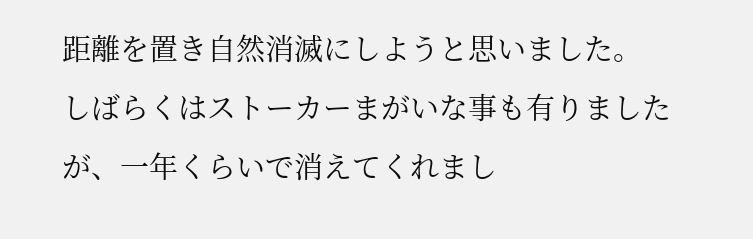距離を置き自然消滅にしようと思いました。
しばらくはストーカーまがいな事も有りましたが、一年くらいで消えてくれまし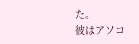た。
彼はアソコ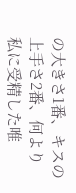の大きさ1番、キスの上手さ2番、何より私に受精した唯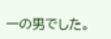一の男でした。